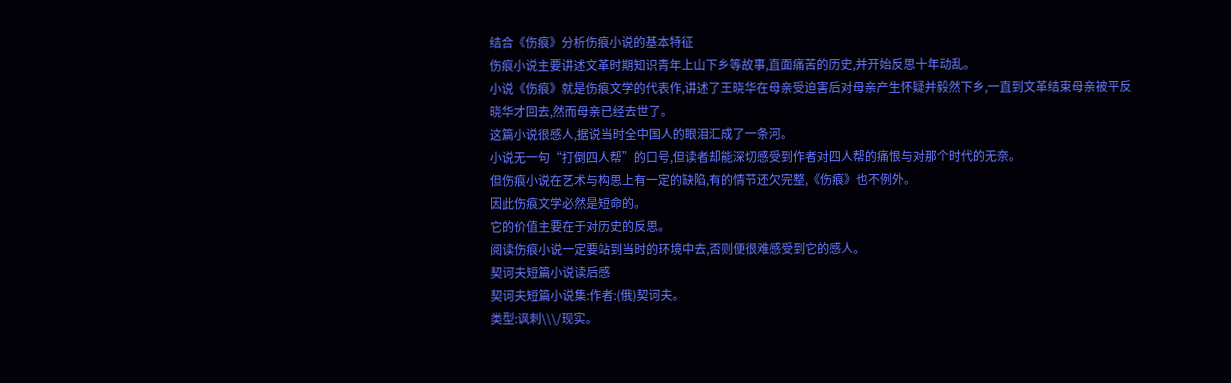结合《伤痕》分析伤痕小说的基本特征
伤痕小说主要讲述文革时期知识青年上山下乡等故事,直面痛苦的历史,并开始反思十年动乱。
小说《伤痕》就是伤痕文学的代表作,讲述了王晓华在母亲受迫害后对母亲产生怀疑并毅然下乡,一直到文革结束母亲被平反晓华才回去,然而母亲已经去世了。
这篇小说很感人,据说当时全中国人的眼泪汇成了一条河。
小说无一句“打倒四人帮”的口号,但读者却能深切感受到作者对四人帮的痛恨与对那个时代的无奈。
但伤痕小说在艺术与构思上有一定的缺陷,有的情节还欠完整,《伤痕》也不例外。
因此伤痕文学必然是短命的。
它的价值主要在于对历史的反思。
阅读伤痕小说一定要站到当时的环境中去,否则便很难感受到它的感人。
契诃夫短篇小说读后感
契诃夫短篇小说集:作者:(俄)契诃夫。
类型:讽刺\\\/现实。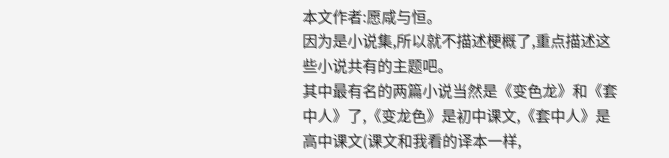本文作者:愿咸与恒。
因为是小说集,所以就不描述梗概了,重点描述这些小说共有的主题吧。
其中最有名的两篇小说当然是《变色龙》和《套中人》了,《变龙色》是初中课文,《套中人》是高中课文(课文和我看的译本一样,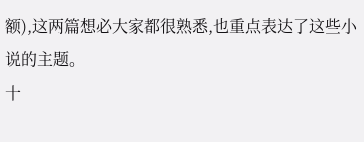额),这两篇想必大家都很熟悉,也重点表达了这些小说的主题。
十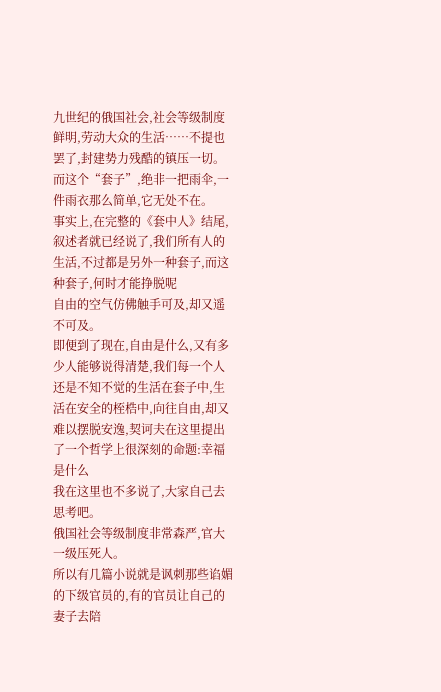九世纪的俄国社会,社会等级制度鲜明,劳动大众的生活……不提也罢了,封建势力残酷的镇压一切。
而这个“套子”,绝非一把雨伞,一件雨衣那么简单,它无处不在。
事实上,在完整的《套中人》结尾,叙述者就已经说了,我们所有人的生活,不过都是另外一种套子,而这种套子,何时才能挣脱呢
自由的空气仿佛触手可及,却又遥不可及。
即便到了现在,自由是什么,又有多少人能够说得清楚,我们每一个人还是不知不觉的生活在套子中,生活在安全的桎梏中,向往自由,却又难以摆脱安逸,契诃夫在这里提出了一个哲学上很深刻的命题:幸福是什么
我在这里也不多说了,大家自己去思考吧。
俄国社会等级制度非常森严,官大一级压死人。
所以有几篇小说就是讽刺那些谄媚的下级官员的,有的官员让自己的妻子去陪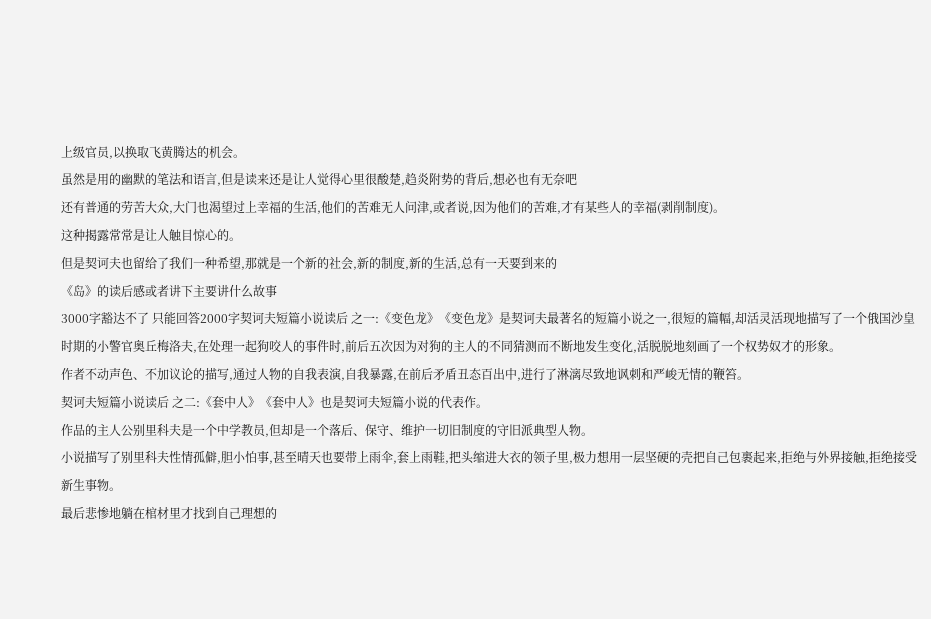上级官员,以换取飞黄腾达的机会。
虽然是用的幽默的笔法和语言,但是读来还是让人觉得心里很酸楚,趋炎附势的背后,想必也有无奈吧
还有普通的劳苦大众,大门也渴望过上幸福的生活,他们的苦难无人问津,或者说,因为他们的苦难,才有某些人的幸福(剥削制度)。
这种揭露常常是让人触目惊心的。
但是契诃夫也留给了我们一种希望,那就是一个新的社会,新的制度,新的生活,总有一天要到来的
《岛》的读后感或者讲下主要讲什么故事
3000字豁达不了 只能回答2000字契诃夫短篇小说读后 之一:《变色龙》《变色龙》是契诃夫最著名的短篇小说之一,很短的篇幅,却活灵活现地描写了一个俄国沙皇时期的小警官奥丘梅洛夫,在处理一起狗咬人的事件时,前后五次因为对狗的主人的不同猜测而不断地发生变化,活脱脱地刻画了一个权势奴才的形象。
作者不动声色、不加议论的描写,通过人物的自我表演,自我暴露,在前后矛盾丑态百出中,进行了淋漓尽致地讽刺和严峻无情的鞭笞。
契诃夫短篇小说读后 之二:《套中人》《套中人》也是契诃夫短篇小说的代表作。
作品的主人公别里科夫是一个中学教员,但却是一个落后、保守、维护一切旧制度的守旧派典型人物。
小说描写了别里科夫性情孤僻,胆小怕事,甚至晴天也要带上雨伞,套上雨鞋,把头缩进大衣的领子里,极力想用一层坚硬的壳把自己包裹起来,拒绝与外界接触,拒绝接受新生事物。
最后悲惨地躺在棺材里才找到自己理想的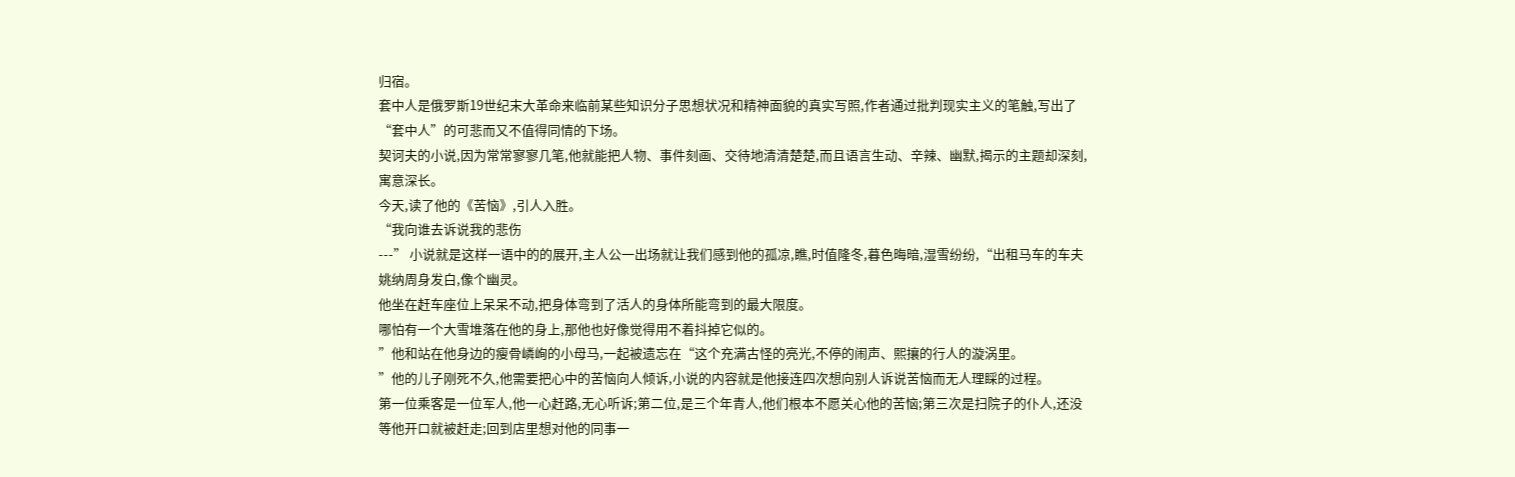归宿。
套中人是俄罗斯19世纪末大革命来临前某些知识分子思想状况和精神面貌的真实写照,作者通过批判现实主义的笔触,写出了“套中人”的可悲而又不值得同情的下场。
契诃夫的小说,因为常常寥寥几笔,他就能把人物、事件刻画、交待地清清楚楚,而且语言生动、辛辣、幽默,揭示的主题却深刻,寓意深长。
今天,读了他的《苦恼》,引人入胜。
“我向谁去诉说我的悲伤
---” 小说就是这样一语中的的展开,主人公一出场就让我们感到他的孤凉,瞧,时值隆冬,暮色晦暗,湿雪纷纷,“出租马车的车夫姚纳周身发白,像个幽灵。
他坐在赶车座位上呆呆不动,把身体弯到了活人的身体所能弯到的最大限度。
哪怕有一个大雪堆落在他的身上,那他也好像觉得用不着抖掉它似的。
”他和站在他身边的瘦骨嶙峋的小母马,一起被遗忘在“这个充满古怪的亮光,不停的闹声、熙攘的行人的漩涡里。
”他的儿子刚死不久,他需要把心中的苦恼向人倾诉,小说的内容就是他接连四次想向别人诉说苦恼而无人理睬的过程。
第一位乘客是一位军人,他一心赶路,无心听诉;第二位,是三个年青人,他们根本不愿关心他的苦恼;第三次是扫院子的仆人,还没等他开口就被赶走;回到店里想对他的同事一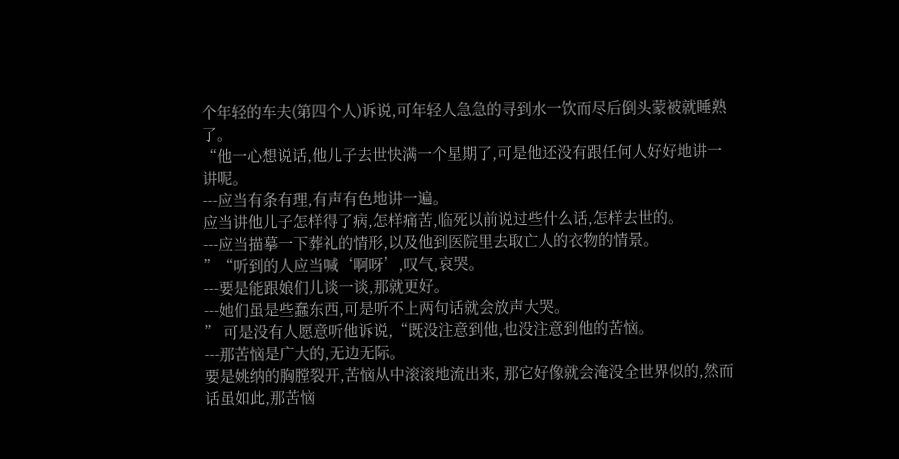个年轻的车夫(第四个人)诉说,可年轻人急急的寻到水一饮而尽后倒头蒙被就睡熟了。
“他一心想说话,他儿子去世快满一个星期了,可是他还没有跟任何人好好地讲一讲呢。
---应当有条有理,有声有色地讲一遍。
应当讲他儿子怎样得了病,怎样痛苦,临死以前说过些什么话,怎样去世的。
---应当描摹一下葬礼的情形,以及他到医院里去取亡人的衣物的情景。
”“听到的人应当喊‘啊呀’,叹气,哀哭。
---要是能跟娘们儿谈一谈,那就更好。
---她们虽是些蠢东西,可是听不上两句话就会放声大哭。
” 可是没有人愿意听他诉说,“既没注意到他,也没注意到他的苦恼。
---那苦恼是广大的,无边无际。
要是姚纳的胸膛裂开,苦恼从中滚滚地流出来, 那它好像就会淹没全世界似的,然而话虽如此,那苦恼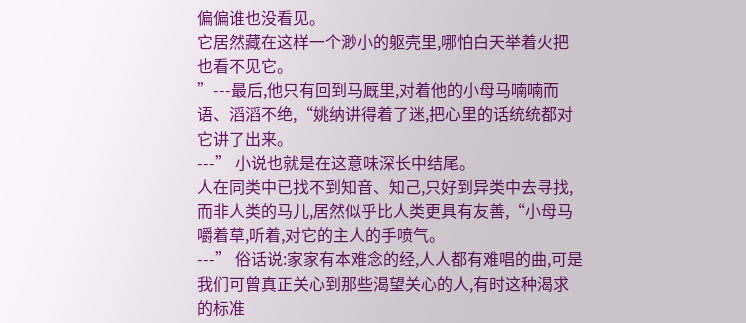偏偏谁也没看见。
它居然藏在这样一个渺小的躯壳里,哪怕白天举着火把也看不见它。
”---最后,他只有回到马厩里,对着他的小母马喃喃而语、滔滔不绝,“姚纳讲得着了迷,把心里的话统统都对它讲了出来。
---” 小说也就是在这意味深长中结尾。
人在同类中已找不到知音、知己,只好到异类中去寻找,而非人类的马儿,居然似乎比人类更具有友善,“小母马嚼着草,听着,对它的主人的手喷气。
---” 俗话说:家家有本难念的经,人人都有难唱的曲,可是我们可曾真正关心到那些渴望关心的人,有时这种渴求的标准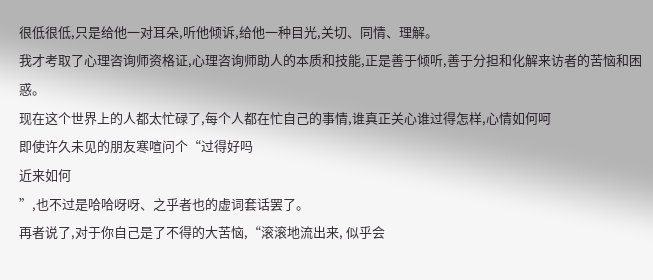很低很低,只是给他一对耳朵,听他倾诉,给他一种目光,关切、同情、理解。
我才考取了心理咨询师资格证,心理咨询师助人的本质和技能,正是善于倾听,善于分担和化解来访者的苦恼和困惑。
现在这个世界上的人都太忙碌了,每个人都在忙自己的事情,谁真正关心谁过得怎样,心情如何呵
即使许久未见的朋友寒喧问个“过得好吗
近来如何
”,也不过是哈哈呀呀、之乎者也的虚词套话罢了。
再者说了,对于你自己是了不得的大苦恼,“滚滚地流出来, 似乎会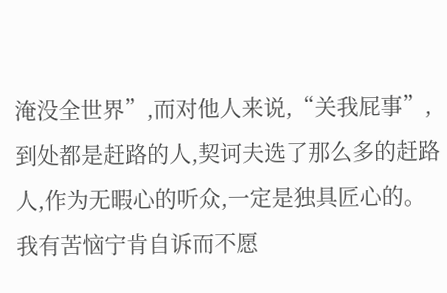淹没全世界”,而对他人来说,“关我屁事”,到处都是赶路的人,契诃夫选了那么多的赶路人,作为无暇心的听众,一定是独具匠心的。
我有苦恼宁肯自诉而不愿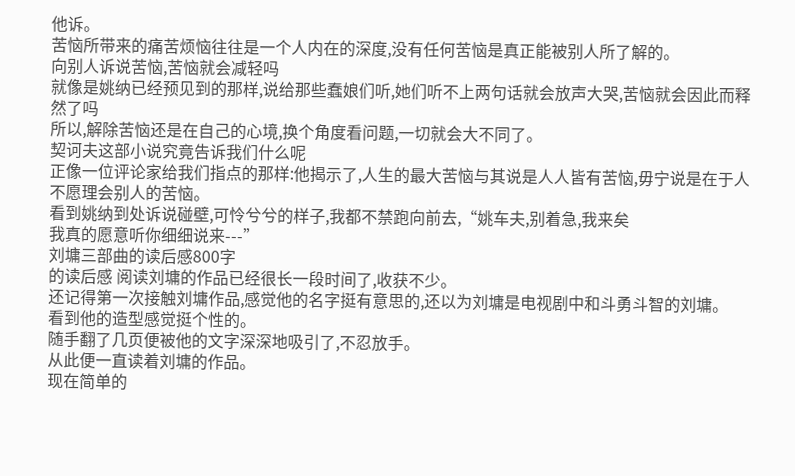他诉。
苦恼所带来的痛苦烦恼往往是一个人内在的深度,没有任何苦恼是真正能被别人所了解的。
向别人诉说苦恼,苦恼就会减轻吗
就像是姚纳已经预见到的那样,说给那些蠢娘们听,她们听不上两句话就会放声大哭,苦恼就会因此而释然了吗
所以,解除苦恼还是在自己的心境,换个角度看问题,一切就会大不同了。
契诃夫这部小说究竟告诉我们什么呢
正像一位评论家给我们指点的那样:他揭示了,人生的最大苦恼与其说是人人皆有苦恼,毋宁说是在于人不愿理会别人的苦恼。
看到姚纳到处诉说碰壁,可怜兮兮的样子,我都不禁跑向前去,“姚车夫,别着急,我来矣
我真的愿意听你细细说来---”
刘墉三部曲的读后感800字
的读后感 阅读刘墉的作品已经很长一段时间了,收获不少。
还记得第一次接触刘墉作品,感觉他的名字挺有意思的,还以为刘墉是电视剧中和斗勇斗智的刘墉。
看到他的造型感觉挺个性的。
随手翻了几页便被他的文字深深地吸引了,不忍放手。
从此便一直读着刘墉的作品。
现在简单的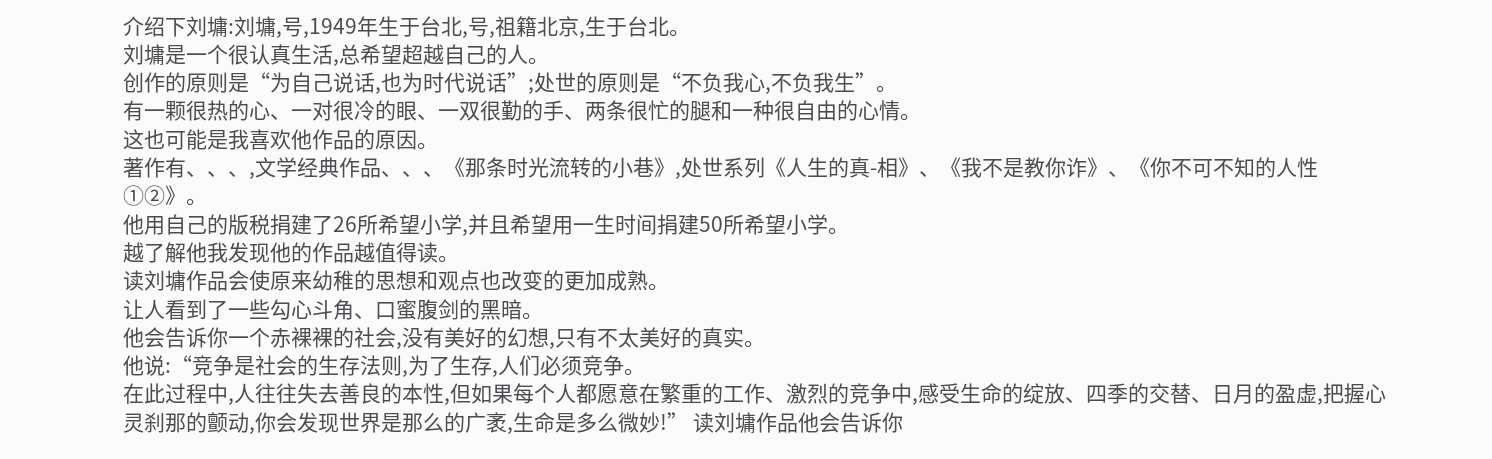介绍下刘墉:刘墉,号,1949年生于台北,号,祖籍北京,生于台北。
刘墉是一个很认真生活,总希望超越自己的人。
创作的原则是“为自己说话,也为时代说话”;处世的原则是“不负我心,不负我生”。
有一颗很热的心、一对很冷的眼、一双很勤的手、两条很忙的腿和一种很自由的心情。
这也可能是我喜欢他作品的原因。
著作有、、、,文学经典作品、、、《那条时光流转的小巷》,处世系列《人生的真-相》、《我不是教你诈》、《你不可不知的人性①②》。
他用自己的版税捐建了26所希望小学,并且希望用一生时间捐建50所希望小学。
越了解他我发现他的作品越值得读。
读刘墉作品会使原来幼稚的思想和观点也改变的更加成熟。
让人看到了一些勾心斗角、口蜜腹剑的黑暗。
他会告诉你一个赤裸裸的社会,没有美好的幻想,只有不太美好的真实。
他说:“竞争是社会的生存法则,为了生存,人们必须竞争。
在此过程中,人往往失去善良的本性,但如果每个人都愿意在繁重的工作、激烈的竞争中,感受生命的绽放、四季的交替、日月的盈虚,把握心灵刹那的颤动,你会发现世界是那么的广袤,生命是多么微妙!” 读刘墉作品他会告诉你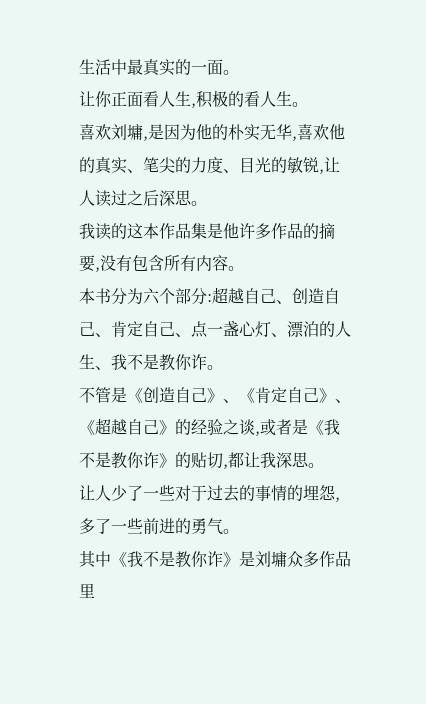生活中最真实的一面。
让你正面看人生,积极的看人生。
喜欢刘墉,是因为他的朴实无华,喜欢他的真实、笔尖的力度、目光的敏锐,让人读过之后深思。
我读的这本作品集是他许多作品的摘要,没有包含所有内容。
本书分为六个部分:超越自己、创造自己、肯定自己、点一盏心灯、漂泊的人生、我不是教你诈。
不管是《创造自己》、《肯定自己》、《超越自己》的经验之谈,或者是《我不是教你诈》的贴切,都让我深思。
让人少了一些对于过去的事情的埋怨,多了一些前进的勇气。
其中《我不是教你诈》是刘墉众多作品里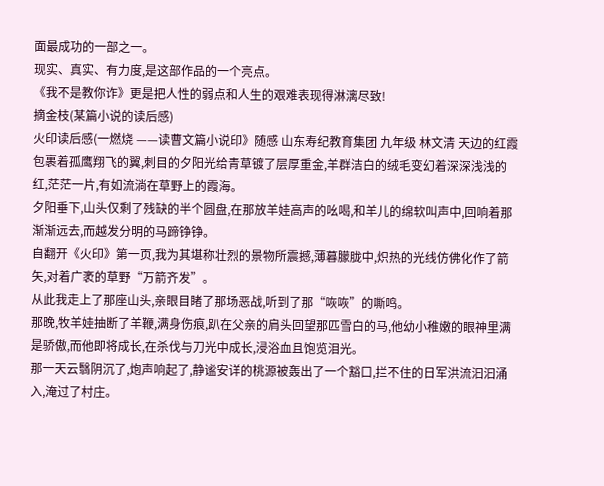面最成功的一部之一。
现实、真实、有力度,是这部作品的一个亮点。
《我不是教你诈》更是把人性的弱点和人生的艰难表现得淋漓尽致!
摘金枝(某篇小说的读后感)
火印读后感(一燃烧 ——读曹文篇小说印》随感 山东寿纪教育集团 九年级 林文清 天边的红霞包裹着孤鹰翔飞的翼,刺目的夕阳光给青草镀了层厚重金,羊群洁白的绒毛变幻着深深浅浅的红,茫茫一片,有如流淌在草野上的霞海。
夕阳垂下,山头仅剩了残缺的半个圆盘,在那放羊娃高声的吆喝,和羊儿的绵软叫声中,回响着那渐渐远去,而越发分明的马蹄铮铮。
自翻开《火印》第一页,我为其堪称壮烈的景物所震撼,薄暮朦胧中,炽热的光线仿佛化作了箭矢,对着广袤的草野“万箭齐发”。
从此我走上了那座山头,亲眼目睹了那场恶战,听到了那“咴咴”的嘶鸣。
那晚,牧羊娃抽断了羊鞭,满身伤痕,趴在父亲的肩头回望那匹雪白的马,他幼小稚嫩的眼神里满是骄傲,而他即将成长,在杀伐与刀光中成长,浸浴血且饱览泪光。
那一天云翳阴沉了,炮声响起了,静谧安详的桃源被轰出了一个豁口,拦不住的日军洪流汩汩涌入,淹过了村庄。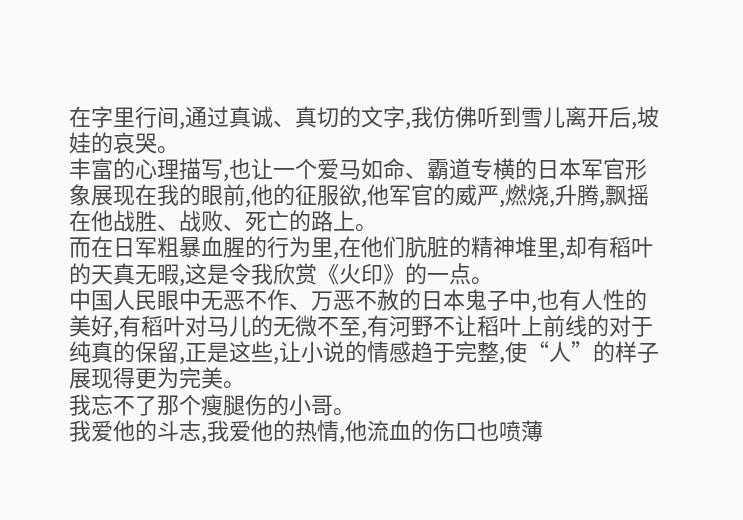在字里行间,通过真诚、真切的文字,我仿佛听到雪儿离开后,坡娃的哀哭。
丰富的心理描写,也让一个爱马如命、霸道专横的日本军官形象展现在我的眼前,他的征服欲,他军官的威严,燃烧,升腾,飘摇在他战胜、战败、死亡的路上。
而在日军粗暴血腥的行为里,在他们肮脏的精神堆里,却有稻叶的天真无暇,这是令我欣赏《火印》的一点。
中国人民眼中无恶不作、万恶不赦的日本鬼子中,也有人性的美好,有稻叶对马儿的无微不至,有河野不让稻叶上前线的对于纯真的保留,正是这些,让小说的情感趋于完整,使“人”的样子展现得更为完美。
我忘不了那个瘦腿伤的小哥。
我爱他的斗志,我爱他的热情,他流血的伤口也喷薄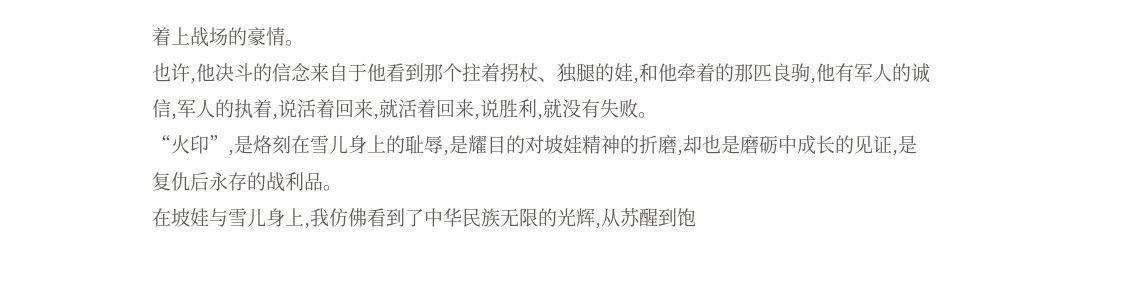着上战场的豪情。
也许,他决斗的信念来自于他看到那个拄着拐杖、独腿的娃,和他牵着的那匹良驹,他有军人的诚信,军人的执着,说活着回来,就活着回来,说胜利,就没有失败。
“火印”,是烙刻在雪儿身上的耻辱,是耀目的对坡娃精神的折磨,却也是磨砺中成长的见证,是复仇后永存的战利品。
在坡娃与雪儿身上,我仿佛看到了中华民族无限的光辉,从苏醒到饱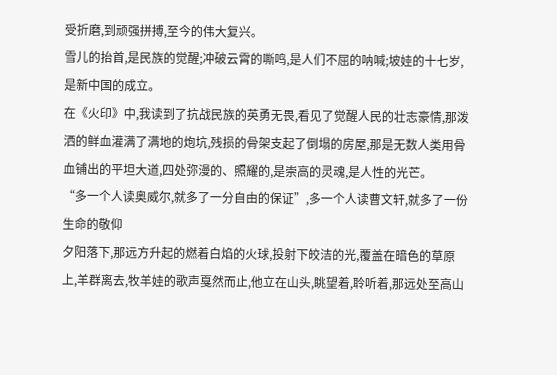受折磨,到顽强拼搏,至今的伟大复兴。
雪儿的抬首,是民族的觉醒;冲破云霄的嘶鸣,是人们不屈的呐喊;坡娃的十七岁,是新中国的成立。
在《火印》中,我读到了抗战民族的英勇无畏,看见了觉醒人民的壮志豪情,那泼洒的鲜血灌满了满地的炮坑,残损的骨架支起了倒塌的房屋,那是无数人类用骨血铺出的平坦大道,四处弥漫的、照耀的,是崇高的灵魂,是人性的光芒。
“多一个人读奥威尔,就多了一分自由的保证”,多一个人读曹文轩,就多了一份生命的敬仰
夕阳落下,那远方升起的燃着白焰的火球,投射下皎洁的光,覆盖在暗色的草原上,羊群离去,牧羊娃的歌声戛然而止,他立在山头,眺望着,聆听着,那远处至高山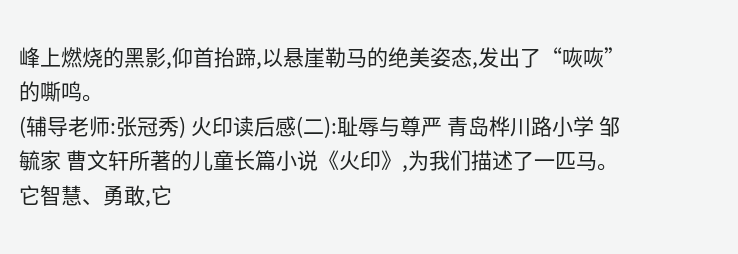峰上燃烧的黑影,仰首抬蹄,以悬崖勒马的绝美姿态,发出了“咴咴”的嘶鸣。
(辅导老师:张冠秀) 火印读后感(二):耻辱与尊严 青岛桦川路小学 邹毓家 曹文轩所著的儿童长篇小说《火印》,为我们描述了一匹马。
它智慧、勇敢,它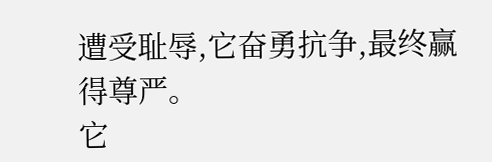遭受耻辱,它奋勇抗争,最终赢得尊严。
它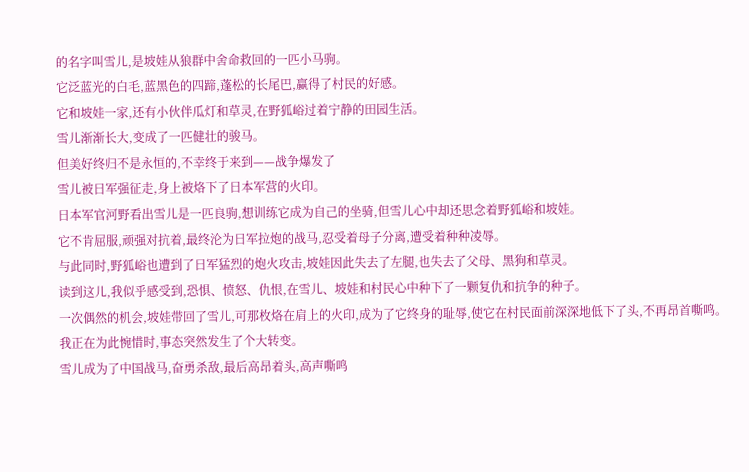的名字叫雪儿,是坡娃从狼群中舍命救回的一匹小马驹。
它泛蓝光的白毛,蓝黑色的四蹄,蓬松的长尾巴,赢得了村民的好感。
它和坡娃一家,还有小伙伴瓜灯和草灵,在野狐峪过着宁静的田园生活。
雪儿渐渐长大,变成了一匹健壮的骏马。
但美好终归不是永恒的,不幸终于来到——战争爆发了
雪儿被日军强征走,身上被烙下了日本军营的火印。
日本军官河野看出雪儿是一匹良驹,想训练它成为自己的坐骑,但雪儿心中却还思念着野狐峪和坡娃。
它不肯屈服,顽强对抗着,最终沦为日军拉炮的战马,忍受着母子分离,遭受着种种凌辱。
与此同时,野狐峪也遭到了日军猛烈的炮火攻击,坡娃因此失去了左腿,也失去了父母、黑狗和草灵。
读到这儿,我似乎感受到,恐惧、愤怒、仇恨,在雪儿、坡娃和村民心中种下了一颗复仇和抗争的种子。
一次偶然的机会,坡娃带回了雪儿,可那枚烙在肩上的火印,成为了它终身的耻辱,使它在村民面前深深地低下了头,不再昂首嘶鸣。
我正在为此惋惜时,事态突然发生了个大转变。
雪儿成为了中国战马,奋勇杀敌,最后高昂着头,高声嘶鸣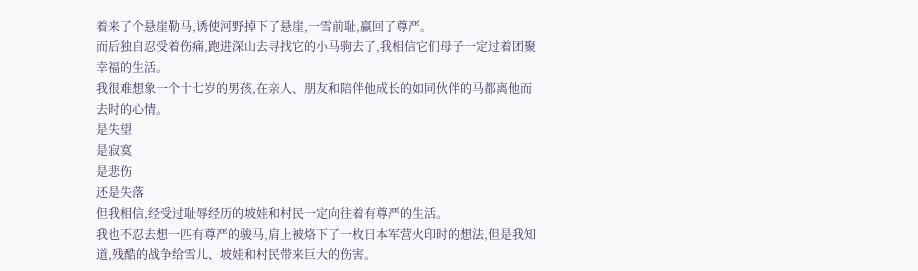着来了个悬崖勒马,诱使河野掉下了悬崖,一雪前耻,赢回了尊严。
而后独自忍受着伤痛,跑进深山去寻找它的小马驹去了,我相信它们母子一定过着团聚幸福的生活。
我很难想象一个十七岁的男孩,在亲人、朋友和陪伴他成长的如同伙伴的马都离他而去时的心情。
是失望
是寂寞
是悲伤
还是失落
但我相信,经受过耻辱经历的坡娃和村民一定向往着有尊严的生活。
我也不忍去想一匹有尊严的骏马,肩上被烙下了一枚日本军营火印时的想法,但是我知道,残酷的战争给雪儿、坡娃和村民带来巨大的伤害。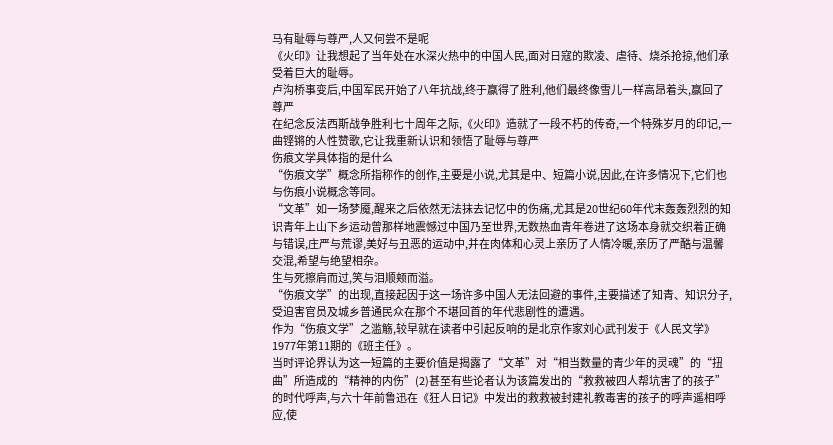马有耻辱与尊严,人又何尝不是呢
《火印》让我想起了当年处在水深火热中的中国人民,面对日寇的欺凌、虐待、烧杀抢掠,他们承受着巨大的耻辱。
卢沟桥事变后,中国军民开始了八年抗战,终于赢得了胜利,他们最终像雪儿一样高昂着头,赢回了尊严
在纪念反法西斯战争胜利七十周年之际,《火印》造就了一段不朽的传奇,一个特殊岁月的印记,一曲铿锵的人性赞歌,它让我重新认识和领悟了耻辱与尊严
伤痕文学具体指的是什么
“伤痕文学”概念所指称作的创作,主要是小说,尤其是中、短篇小说,因此,在许多情况下,它们也与伤痕小说概念等同。
“文革”如一场梦魇,醒来之后依然无法抹去记忆中的伤痛,尤其是20世纪60年代末轰轰烈烈的知识青年上山下乡运动曾那样地震憾过中国乃至世界,无数热血青年卷进了这场本身就交织着正确与错误,庄严与荒谬,美好与丑恶的运动中,并在肉体和心灵上亲历了人情冷暖,亲历了严酷与温馨交混,希望与绝望相杂。
生与死擦肩而过,笑与泪顺颊而溢。
“伤痕文学”的出现,直接起因于这一场许多中国人无法回避的事件,主要描述了知青、知识分子,受迫害官员及城乡普通民众在那个不堪回首的年代悲剧性的遭遇。
作为“伤痕文学”之滥觞,较早就在读者中引起反响的是北京作家刘心武刊发于《人民文学》1977年第11期的《班主任》。
当时评论界认为这一短篇的主要价值是揭露了“文革”对“相当数量的青少年的灵魂”的“扭曲”所造成的“精神的内伤”(2)甚至有些论者认为该篇发出的“救救被四人帮坑害了的孩子”的时代呼声,与六十年前鲁迅在《狂人日记》中发出的救救被封建礼教毒害的孩子的呼声遥相呼应,使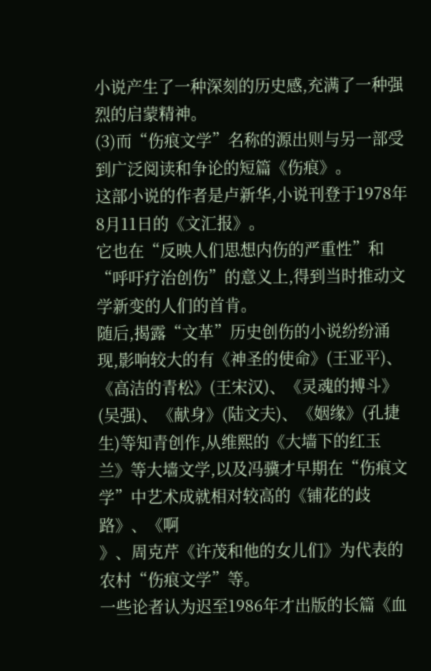小说产生了一种深刻的历史感,充满了一种强烈的启蒙精神。
(3)而“伤痕文学”名称的源出则与另一部受到广泛阅读和争论的短篇《伤痕》。
这部小说的作者是卢新华,小说刊登于1978年8月11日的《文汇报》。
它也在“反映人们思想内伤的严重性”和“呼吁疗治创伤”的意义上,得到当时推动文学新变的人们的首肯。
随后,揭露“文革”历史创伤的小说纷纷涌现,影响较大的有《神圣的使命》(王亚平)、《高洁的青松》(王宋汉)、《灵魂的搏斗》(吴强)、《献身》(陆文夫)、《姻缘》(孔捷生)等知青创作,从维熙的《大墙下的红玉兰》等大墙文学,以及冯骥才早期在“伤痕文学”中艺术成就相对较高的《铺花的歧路》、《啊
》、周克芹《许茂和他的女儿们》为代表的农村“伤痕文学”等。
一些论者认为迟至1986年才出版的长篇《血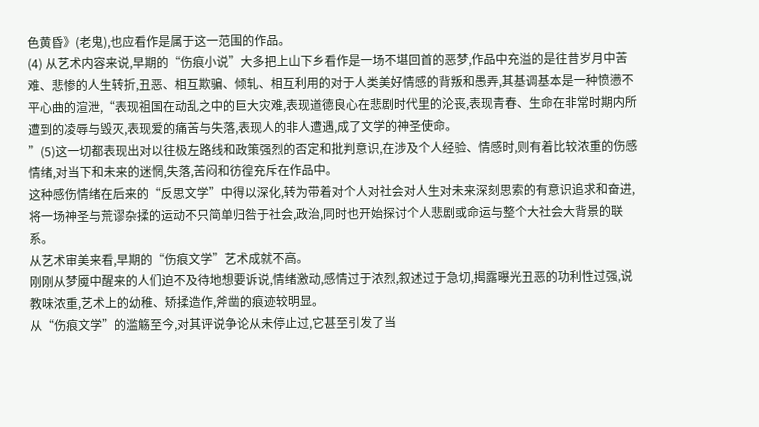色黄昏》(老鬼),也应看作是属于这一范围的作品。
(4) 从艺术内容来说,早期的“伤痕小说”大多把上山下乡看作是一场不堪回首的恶梦,作品中充溢的是往昔岁月中苦难、悲惨的人生转折,丑恶、相互欺骗、倾轧、相互利用的对于人类美好情感的背叛和愚弄,其基调基本是一种愤懑不平心曲的渲泄,“表现祖国在动乱之中的巨大灾难,表现道德良心在悲剧时代里的沦丧,表现青春、生命在非常时期内所遭到的凌辱与毁灭,表现爱的痛苦与失落,表现人的非人遭遇,成了文学的神圣使命。
”(5)这一切都表现出对以往极左路线和政策强烈的否定和批判意识,在涉及个人经验、情感时,则有着比较浓重的伤感情绪,对当下和未来的迷惘,失落,苦闷和彷徨充斥在作品中。
这种感伤情绪在后来的“反思文学”中得以深化,转为带着对个人对社会对人生对未来深刻思索的有意识追求和奋进,将一场神圣与荒谬杂揉的运动不只简单归咎于社会,政治,同时也开始探讨个人悲剧或命运与整个大社会大背景的联系。
从艺术审美来看,早期的“伤痕文学”艺术成就不高。
刚刚从梦魇中醒来的人们迫不及待地想要诉说,情绪激动,感情过于浓烈,叙述过于急切,揭露曝光丑恶的功利性过强,说教味浓重,艺术上的幼稚、矫揉造作,斧凿的痕迹较明显。
从“伤痕文学”的滥觞至今,对其评说争论从未停止过,它甚至引发了当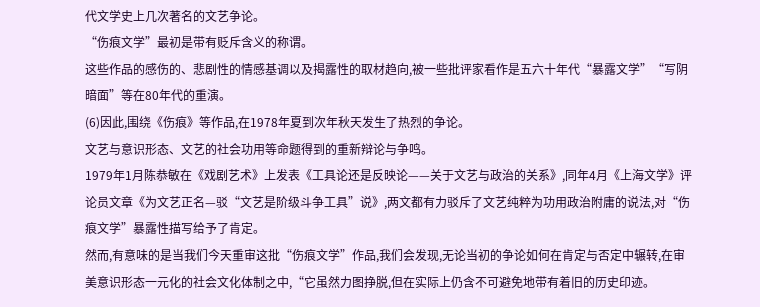代文学史上几次著名的文艺争论。
“伤痕文学”最初是带有贬斥含义的称谓。
这些作品的感伤的、悲剧性的情感基调以及揭露性的取材趋向,被一些批评家看作是五六十年代“暴露文学”“写阴暗面”等在80年代的重演。
(6)因此,围绕《伤痕》等作品,在1978年夏到次年秋天发生了热烈的争论。
文艺与意识形态、文艺的社会功用等命题得到的重新辩论与争鸣。
1979年1月陈恭敏在《戏剧艺术》上发表《工具论还是反映论——关于文艺与政治的关系》,同年4月《上海文学》评论员文章《为文艺正名—驳“文艺是阶级斗争工具”说》,两文都有力驳斥了文艺纯粹为功用政治附庸的说法,对“伤痕文学”暴露性描写给予了肯定。
然而,有意味的是当我们今天重审这批“伤痕文学”作品,我们会发现,无论当初的争论如何在肯定与否定中辗转,在审美意识形态一元化的社会文化体制之中,“它虽然力图挣脱,但在实际上仍含不可避免地带有着旧的历史印迹。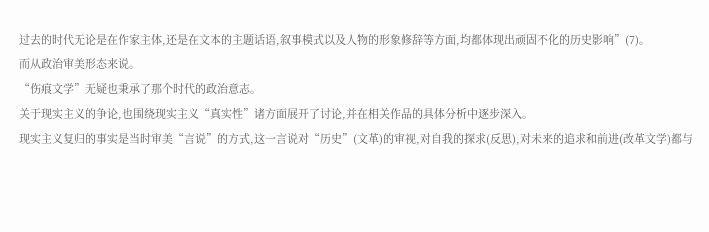过去的时代无论是在作家主体,还是在文本的主题话语,叙事模式以及人物的形象修辞等方面,均都体现出顽固不化的历史影响”(7)。
而从政治审美形态来说。
“伤痕文学”无疑也秉承了那个时代的政治意志。
关于现实主义的争论,也围绕现实主义“真实性”诸方面展开了讨论,并在相关作品的具体分析中逐步深入。
现实主义复归的事实是当时审美“言说”的方式,这一言说对“历史”(文革)的审视,对自我的探求(反思),对未来的追求和前进(改革文学)都与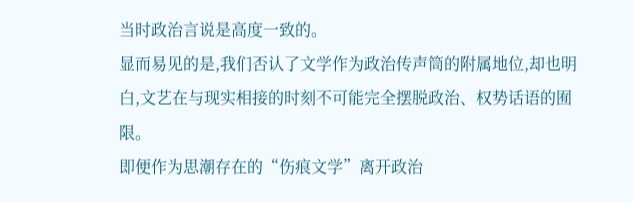当时政治言说是高度一致的。
显而易见的是,我们否认了文学作为政治传声筒的附属地位,却也明白,文艺在与现实相接的时刻不可能完全摆脱政治、权势话语的囿限。
即便作为思潮存在的“伤痕文学”离开政治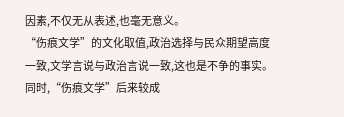因素,不仅无从表述,也毫无意义。
“伤痕文学”的文化取值,政治选择与民众期望高度一致,文学言说与政治言说一致,这也是不争的事实。
同时,“伤痕文学”后来较成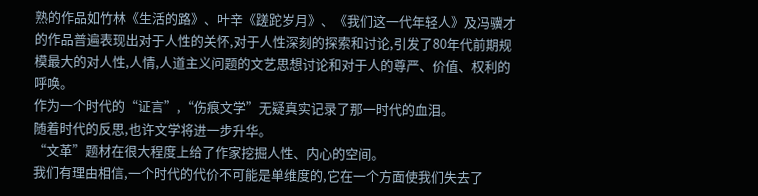熟的作品如竹林《生活的路》、叶辛《蹉跎岁月》、《我们这一代年轻人》及冯骥才的作品普遍表现出对于人性的关怀,对于人性深刻的探索和讨论,引发了80年代前期规模最大的对人性,人情,人道主义问题的文艺思想讨论和对于人的尊严、价值、权利的呼唤。
作为一个时代的“证言”,“伤痕文学”无疑真实记录了那一时代的血泪。
随着时代的反思,也许文学将进一步升华。
“文革”题材在很大程度上给了作家挖掘人性、内心的空间。
我们有理由相信,一个时代的代价不可能是单维度的,它在一个方面使我们失去了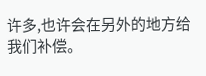许多,也许会在另外的地方给我们补偿。